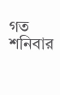গত শনিবার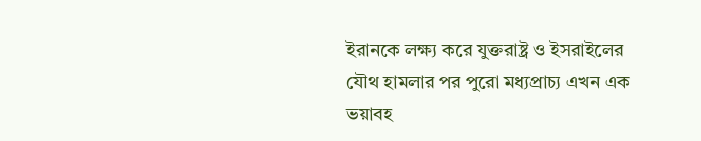ইরানকে লক্ষ্য করে যুক্তরাষ্ট্র ও ইসরাইলের যৌথ হামলার পর পুরো মধ্যপ্রাচ্য এখন এক ভয়াবহ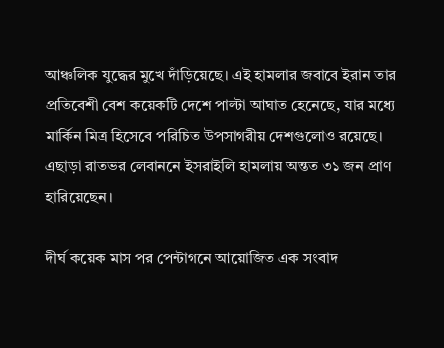আঞ্চলিক যুদ্ধের মুখে দাঁড়িয়েছে। এই হামলার জবাবে ইরান তার প্রতিবেশী বেশ কয়েকটি দেশে পাল্টা আঘাত হেনেছে, যার মধ্যে মার্কিন মিত্র হিসেবে পরিচিত উপসাগরীয় দেশগুলোও রয়েছে। এছাড়া রাতভর লেবাননে ইসরাইলি হামলায় অন্তত ৩১ জন প্রাণ হারিয়েছেন।

দীর্ঘ কয়েক মাস পর পেন্টাগনে আয়োজিত এক সংবাদ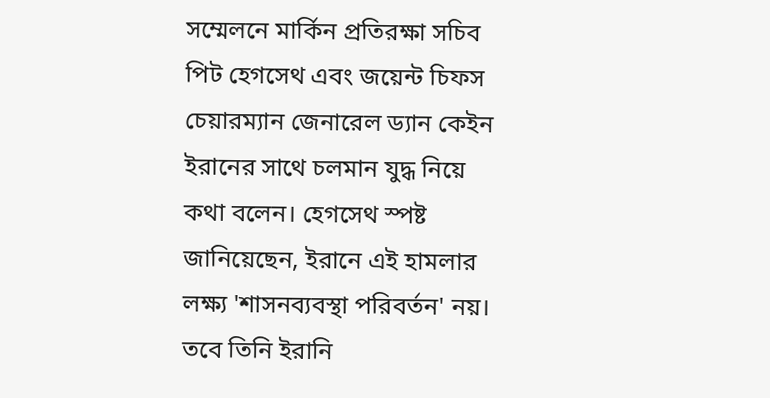সম্মেলনে মার্কিন প্রতিরক্ষা সচিব পিট হেগসেথ এবং জয়েন্ট চিফস চেয়ারম্যান জেনারেল ড্যান কেইন ইরানের সাথে চলমান যুদ্ধ নিয়ে কথা বলেন। হেগসেথ স্পষ্ট জানিয়েছেন, ইরানে এই হামলার লক্ষ্য 'শাসনব্যবস্থা পরিবর্তন' নয়। তবে তিনি ইরানি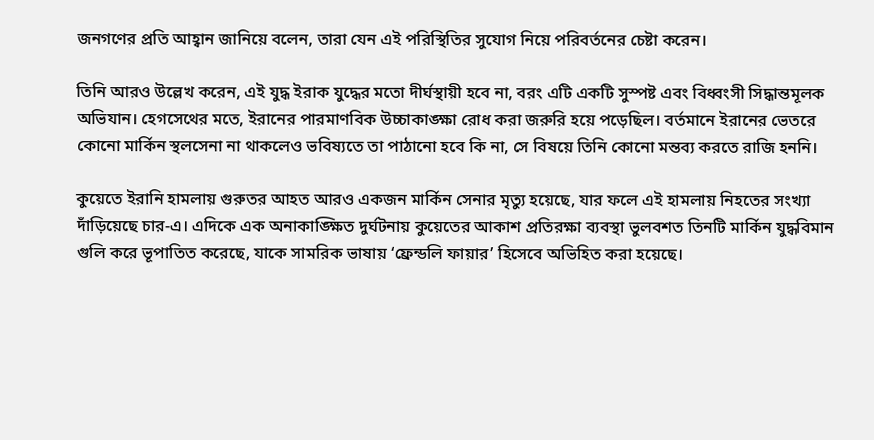জনগণের প্রতি আহ্বান জানিয়ে বলেন, তারা যেন এই পরিস্থিতির সুযোগ নিয়ে পরিবর্তনের চেষ্টা করেন।

তিনি আরও উল্লেখ করেন, এই যুদ্ধ ইরাক যুদ্ধের মতো দীর্ঘস্থায়ী হবে না, বরং এটি একটি সুস্পষ্ট এবং বিধ্বংসী সিদ্ধান্তমূলক অভিযান। হেগসেথের মতে, ইরানের পারমাণবিক উচ্চাকাঙ্ক্ষা রোধ করা জরুরি হয়ে পড়েছিল। বর্তমানে ইরানের ভেতরে কোনো মার্কিন স্থলসেনা না থাকলেও ভবিষ্যতে তা পাঠানো হবে কি না, সে বিষয়ে তিনি কোনো মন্তব্য করতে রাজি হননি।

কুয়েতে ইরানি হামলায় গুরুতর আহত আরও একজন মার্কিন সেনার মৃত্যু হয়েছে, যার ফলে এই হামলায় নিহতের সংখ্যা দাঁড়িয়েছে চার-এ। এদিকে এক অনাকাঙ্ক্ষিত দুর্ঘটনায় কুয়েতের আকাশ প্রতিরক্ষা ব্যবস্থা ভুলবশত তিনটি মার্কিন যুদ্ধবিমান গুলি করে ভূপাতিত করেছে, যাকে সামরিক ভাষায় ‘ফ্রেন্ডলি ফায়ার’ হিসেবে অভিহিত করা হয়েছে।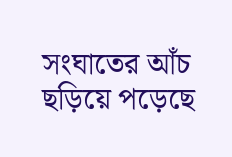সংঘাতের আঁচ ছড়িয়ে পড়েছে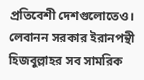প্রতিবেশী দেশগুলোতেও। লেবানন সরকার ইরানপন্থী হিজবুল্লাহর সব সামরিক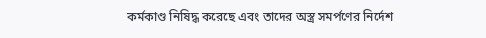কর্মকাণ্ড নিষিদ্ধ করেছে এবং তাদের অস্ত্র সমর্পণের নির্দেশ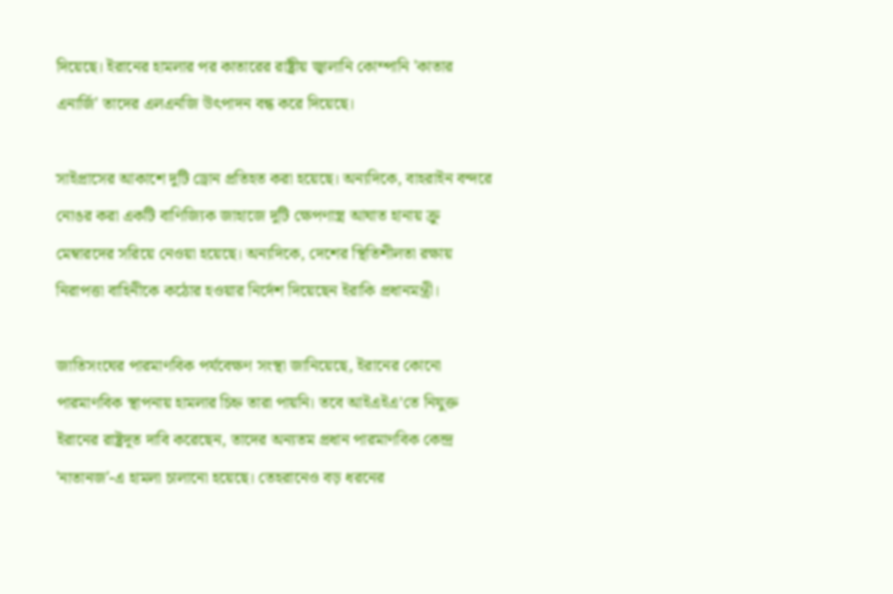দিয়েছে। ইরানের হামলার পর কাতারের রাষ্ট্রীয় জ্বালানি কোম্পানি 'কাতার এনার্জি' তাদের এলএনজি উৎপাদন বন্ধ করে দিয়েছে।

সাইপ্রাসের আকাশে দুটি ড্রোন প্রতিহত করা হয়েছে। অন্যদিকে, বাহরাইন বন্দরে নোঙর করা একটি বাণিজ্যিক জাহাজে দুটি ক্ষেপণাস্ত্র আঘাত হানায় ক্রু মেম্বারদের সরিয়ে নেওয়া হয়েছে। অন্যদিকে, দেশের স্থিতিশীলতা রক্ষায় নিরাপত্তা বাহিনীকে কঠোর হওয়ার নির্দেশ দিয়েছেন ইরাকি প্রধানমন্ত্রী।

জাতিসংঘের পারমাণবিক পর্যবেক্ষণ সংস্থা জানিয়েছে, ইরানের কোনো পারমাণবিক স্থাপনায় হামলার চিহ্ন তারা পায়নি। তবে আইএইএ’তে নিযুক্ত ইরানের রাষ্ট্রদূত দাবি করেছেন, তাদের অন্যতম প্রধান পারমাণবিক কেন্দ্র 'নাতানজ'-এ হামলা চালানো হয়েছে। তেহরানেও বড় ধরনের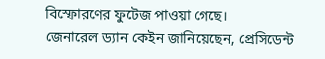বিস্ফোরণের ফুটেজ পাওয়া গেছে।
জেনারেল ড্যান কেইন জানিয়েছেন, প্রেসিডেন্ট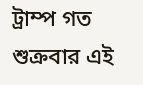ট্রাম্প গত শুক্রবার এই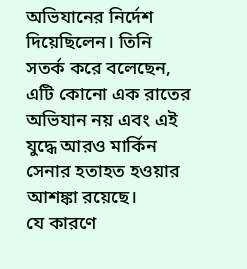অভিযানের নির্দেশ দিয়েছিলেন। তিনি সতর্ক করে বলেছেন, এটি কোনো এক রাতের অভিযান নয় এবং এই যুদ্ধে আরও মার্কিন সেনার হতাহত হওয়ার আশঙ্কা রয়েছে।
যে কারণে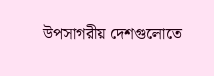উপসাগরীয় দেশগুলোতে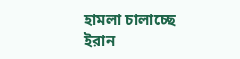হামলা চালাচ্ছে ইরান